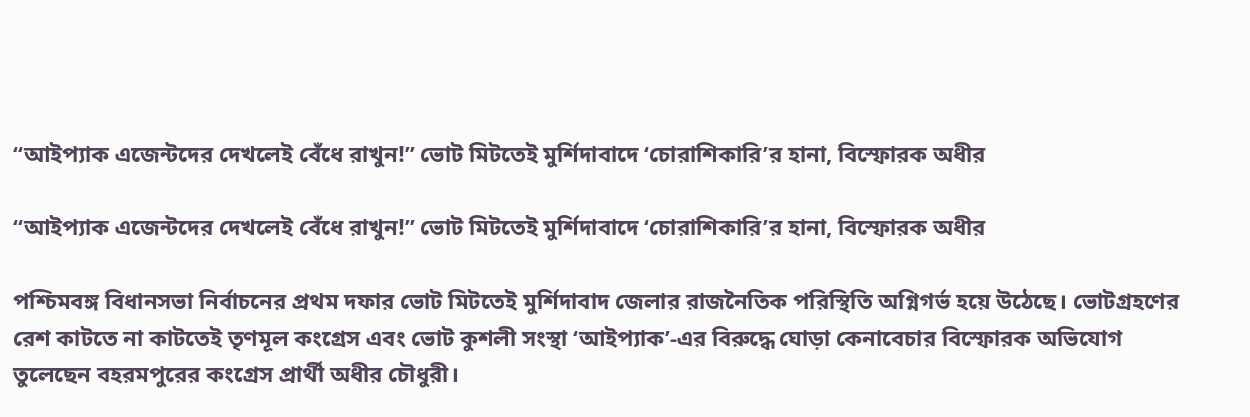“আইপ্যাক এজেন্টদের দেখলেই বেঁধে রাখুন!” ভোট মিটতেই মুর্শিদাবাদে ‘চোরাশিকারি’র হানা, বিস্ফোরক অধীর

“আইপ্যাক এজেন্টদের দেখলেই বেঁধে রাখুন!” ভোট মিটতেই মুর্শিদাবাদে ‘চোরাশিকারি’র হানা, বিস্ফোরক অধীর

পশ্চিমবঙ্গ বিধানসভা নির্বাচনের প্রথম দফার ভোট মিটতেই মুর্শিদাবাদ জেলার রাজনৈতিক পরিস্থিতি অগ্নিগর্ভ হয়ে উঠেছে। ভোটগ্রহণের রেশ কাটতে না কাটতেই তৃণমূল কংগ্রেস এবং ভোট কুশলী সংস্থা ‘আইপ্যাক’-এর বিরুদ্ধে ঘোড়া কেনাবেচার বিস্ফোরক অভিযোগ তুলেছেন বহরমপুরের কংগ্রেস প্রার্থী অধীর চৌধুরী।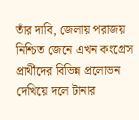তাঁর দাবি, জেলায় পরাজয় নিশ্চিত জেনে এখন কংগ্রেস প্রার্থীদের বিভিন্ন প্রলোভন দেখিয়ে দলে টানার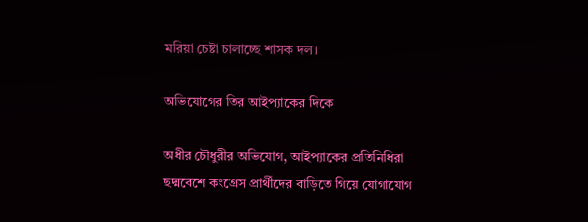মরিয়া চেষ্টা চালাচ্ছে শাসক দল।

অভিযোগের তির আইপ্যাকের দিকে

অধীর চৌধুরীর অভিযোগ, আইপ্যাকের প্রতিনিধিরা ছদ্মবেশে কংগ্রেস প্রার্থীদের বাড়িতে গিয়ে যোগাযোগ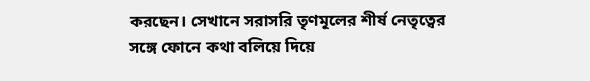করছেন। সেখানে সরাসরি তৃণমূলের শীর্ষ নেতৃত্বের সঙ্গে ফোনে কথা বলিয়ে দিয়ে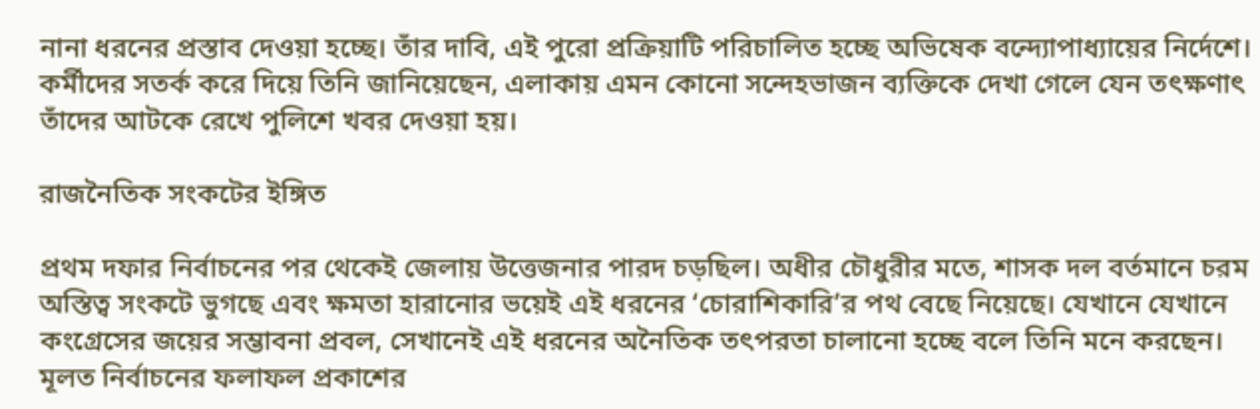নানা ধরনের প্রস্তাব দেওয়া হচ্ছে। তাঁর দাবি, এই পুরো প্রক্রিয়াটি পরিচালিত হচ্ছে অভিষেক বন্দ্যোপাধ্যায়ের নির্দেশে। কর্মীদের সতর্ক করে দিয়ে তিনি জানিয়েছেন, এলাকায় এমন কোনো সন্দেহভাজন ব্যক্তিকে দেখা গেলে যেন তৎক্ষণাৎ তাঁদের আটকে রেখে পুলিশে খবর দেওয়া হয়।

রাজনৈতিক সংকটের ইঙ্গিত

প্রথম দফার নির্বাচনের পর থেকেই জেলায় উত্তেজনার পারদ চড়ছিল। অধীর চৌধুরীর মতে, শাসক দল বর্তমানে চরম অস্তিত্ব সংকটে ভুগছে এবং ক্ষমতা হারানোর ভয়েই এই ধরনের ‘চোরাশিকারি’র পথ বেছে নিয়েছে। যেখানে যেখানে কংগ্রেসের জয়ের সম্ভাবনা প্রবল, সেখানেই এই ধরনের অনৈতিক তৎপরতা চালানো হচ্ছে বলে তিনি মনে করছেন। মূলত নির্বাচনের ফলাফল প্রকাশের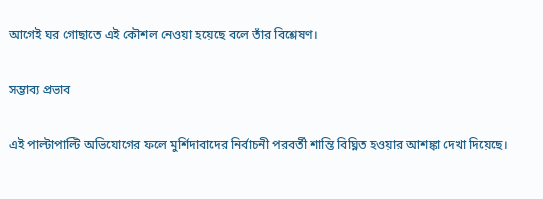আগেই ঘর গোছাতে এই কৌশল নেওয়া হয়েছে বলে তাঁর বিশ্লেষণ।

সম্ভাব্য প্রভাব

এই পাল্টাপাল্টি অভিযোগের ফলে মুর্শিদাবাদের নির্বাচনী পরবর্তী শান্তি বিঘ্নিত হওয়ার আশঙ্কা দেখা দিয়েছে।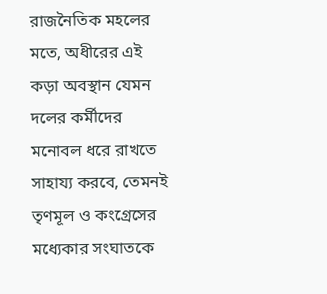রাজনৈতিক মহলের মতে, অধীরের এই কড়া অবস্থান যেমন দলের কর্মীদের মনোবল ধরে রাখতে সাহায্য করবে, তেমনই তৃণমূল ও কংগ্রেসের মধ্যেকার সংঘাতকে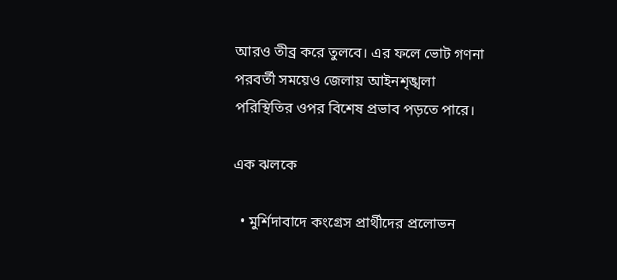আরও তীব্র করে তুলবে। এর ফলে ভোট গণনা পরবর্তী সময়েও জেলায় আইনশৃঙ্খলা পরিস্থিতির ওপর বিশেষ প্রভাব পড়তে পারে।

এক ঝলকে

  • মুর্শিদাবাদে কংগ্রেস প্রার্থীদের প্রলোভন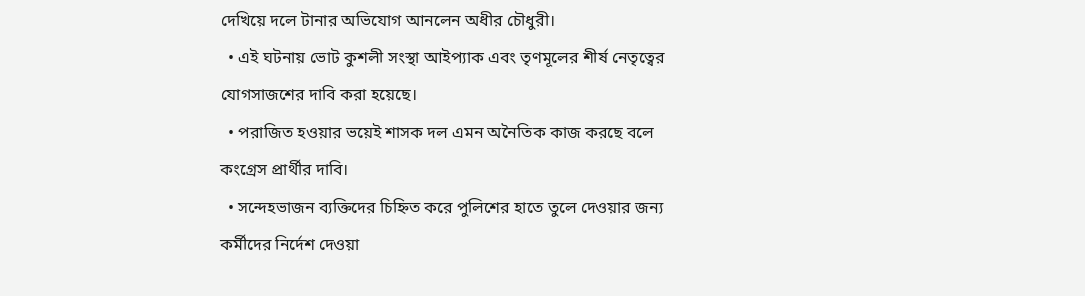দেখিয়ে দলে টানার অভিযোগ আনলেন অধীর চৌধুরী।
  • এই ঘটনায় ভোট কুশলী সংস্থা আইপ্যাক এবং তৃণমূলের শীর্ষ নেতৃত্বের যোগসাজশের দাবি করা হয়েছে।
  • পরাজিত হওয়ার ভয়েই শাসক দল এমন অনৈতিক কাজ করছে বলে কংগ্রেস প্রার্থীর দাবি।
  • সন্দেহভাজন ব্যক্তিদের চিহ্নিত করে পুলিশের হাতে তুলে দেওয়ার জন্য কর্মীদের নির্দেশ দেওয়া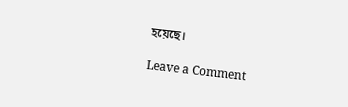হয়েছে।

Leave a Comment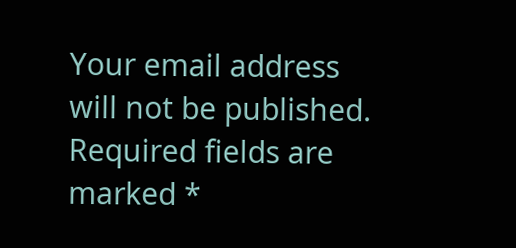Your email address will not be published. Required fields are marked *